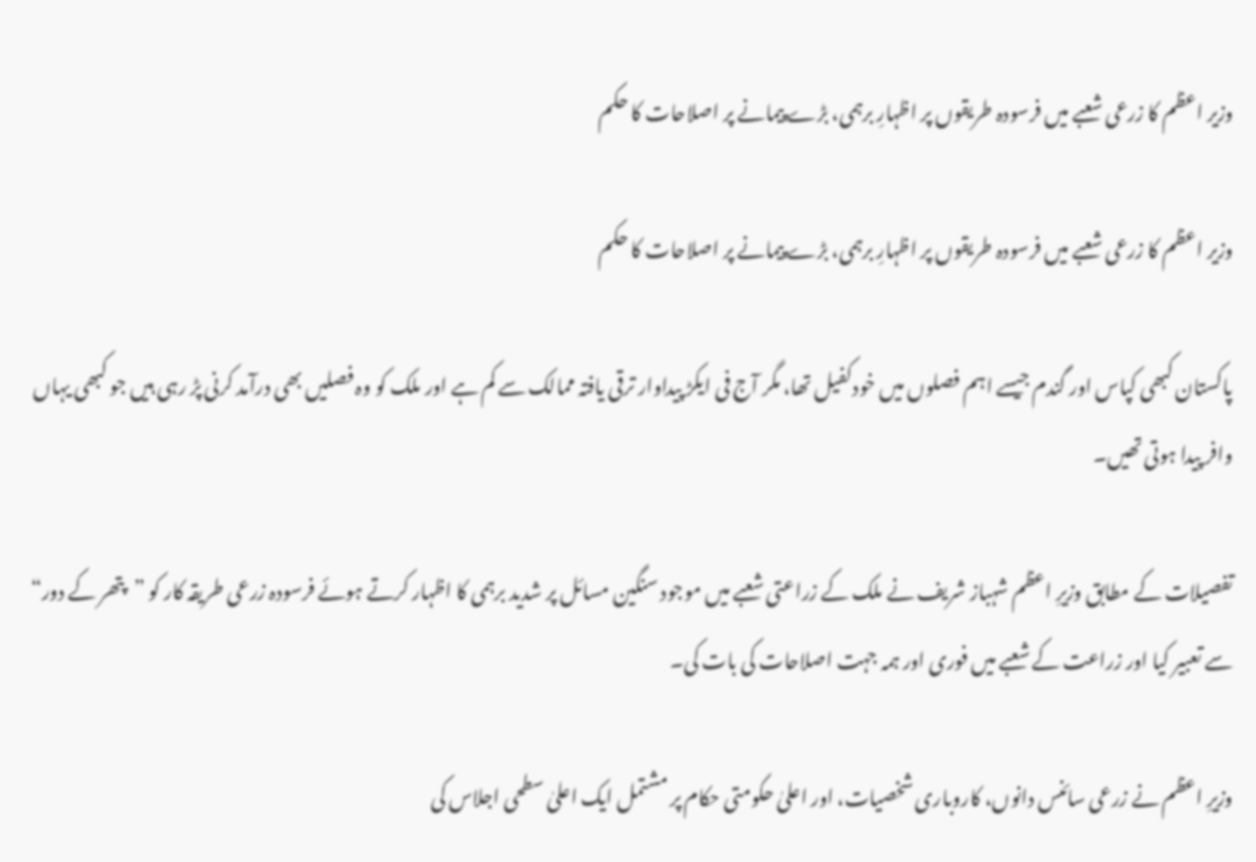وزیر اعظم کا زرعی شعبے میں فرسودہ طریقوں پر اظہارِ برہمی، بڑے پیمانے پر اصلاحات کا حکم

وزیر اعظم کا زرعی شعبے میں فرسودہ طریقوں پر اظہارِ برہمی، بڑے پیمانے پر اصلاحات کا حکم

پاکستان کبھی کپاس اور گندم جیسے اہم فصلوں میں خودکفیل تھا، مگر آج فی ایکڑ پیداوار ترقی یافتہ ممالک سے کم ہے اور ملک کو وہ فصلیں بھی درآمد کرنی پڑ رہی ہیں جو کبھی یہاں وافر پیدا ہوتی تھیں۔

تفصیلات کے مطابق وزیرِ اعظم شہباز شریف نے ملک کے زراعتی شعبے میں موجود سنگین مسائل پر شدید برہمی کا اظہار کرتے ہوئے فرسودہ زرعی طریقہ کار کو ”پتھر کے دور“ سے تعبیر کیا اور زراعت کے شعبے میں فوری اور ہمہ جہت اصلاحات کی بات کی۔

وزیرِ اعظم نے زرعی سائنس دانوں، کاروباری شخصیات، اور اعلیٰ حکومتی حکام پر مشتمل ایک اعلیٰ سطحی اجلاس کی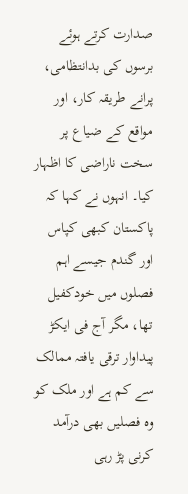صدارت کرتے ہوئے برسوں کی بدانتظامی، پرانے طریقہ کار، اور مواقع کے ضیاع پر سخت ناراضی کا اظہار کیا۔ انہوں نے کہا کہ پاکستان کبھی کپاس اور گندم جیسے اہم فصلوں میں خودکفیل تھا، مگر آج فی ایکڑ پیداوار ترقی یافتہ ممالک سے کم ہے اور ملک کو وہ فصلیں بھی درآمد کرنی پڑ رہی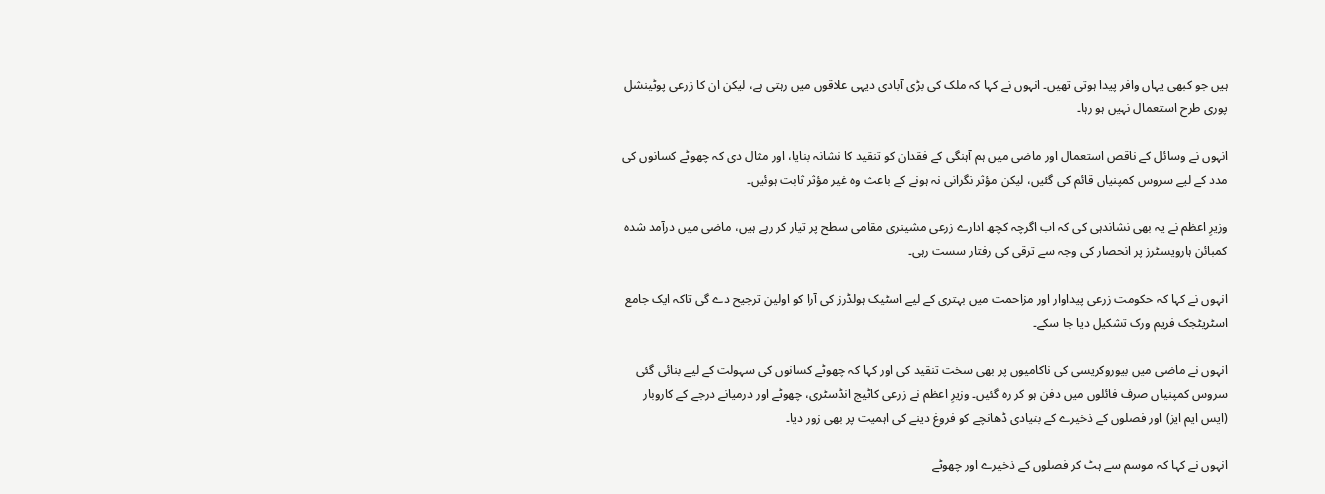ہیں جو کبھی یہاں وافر پیدا ہوتی تھیں۔ انہوں نے کہا کہ ملک کی بڑی آبادی دیہی علاقوں میں رہتی ہے، لیکن ان کا زرعی پوٹینشل پوری طرح استعمال نہیں ہو رہا۔

انہوں نے وسائل کے ناقص استعمال اور ماضی میں ہم آہنگی کے فقدان کو تنقید کا نشانہ بنایا، اور مثال دی کہ چھوٹے کسانوں کی مدد کے لیے سروس کمپنیاں قائم کی گئیں، لیکن مؤثر نگرانی نہ ہونے کے باعث وہ غیر مؤثر ثابت ہوئیں۔

وزیرِ اعظم نے یہ بھی نشاندہی کی کہ اب اگرچہ کچھ ادارے زرعی مشینری مقامی سطح پر تیار کر رہے ہیں، ماضی میں درآمد شدہ کمبائن ہارویسٹرز پر انحصار کی وجہ سے ترقی کی رفتار سست رہی۔

انہوں نے کہا کہ حکومت زرعی پیداوار اور مزاحمت میں بہتری کے لیے اسٹیک ہولڈرز کی آرا کو اولین ترجیح دے گی تاکہ ایک جامع اسٹریٹجک فریم ورک تشکیل دیا جا سکے۔

انہوں نے ماضی میں بیوروکریسی کی ناکامیوں پر بھی سخت تنقید کی اور کہا کہ چھوٹے کسانوں کی سہولت کے لیے بنائی گئی سروس کمپنیاں صرف فائلوں میں دفن ہو کر رہ گئیں۔ وزیرِ اعظم نے زرعی کاٹیج انڈسٹری، چھوٹے اور درمیانے درجے کے کاروبار (ایس ایم ایز) اور فصلوں کے ذخیرے کے بنیادی ڈھانچے کو فروغ دینے کی اہمیت پر بھی زور دیا۔

انہوں نے کہا کہ موسم سے ہٹ کر فصلوں کے ذخیرے اور چھوٹے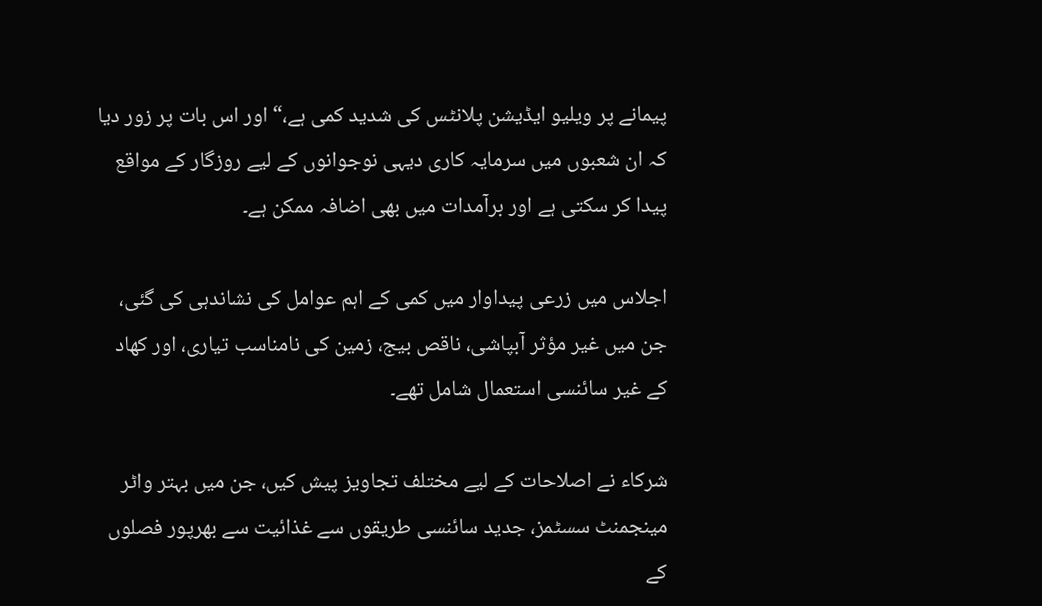پیمانے پر ویلیو ایڈیشن پلانٹس کی شدید کمی ہے،“ اور اس بات پر زور دیا کہ ان شعبوں میں سرمایہ کاری دیہی نوجوانوں کے لیے روزگار کے مواقع پیدا کر سکتی ہے اور برآمدات میں بھی اضافہ ممکن ہے۔

اجلاس میں زرعی پیداوار میں کمی کے اہم عوامل کی نشاندہی کی گئی، جن میں غیر مؤثر آبپاشی، ناقص بیج، زمین کی نامناسب تیاری، اور کھاد کے غیر سائنسی استعمال شامل تھے۔

شرکاء نے اصلاحات کے لیے مختلف تجاویز پیش کیں، جن میں بہتر واٹر مینجمنٹ سسٹمز، جدید سائنسی طریقوں سے غذائیت سے بھرپور فصلوں کے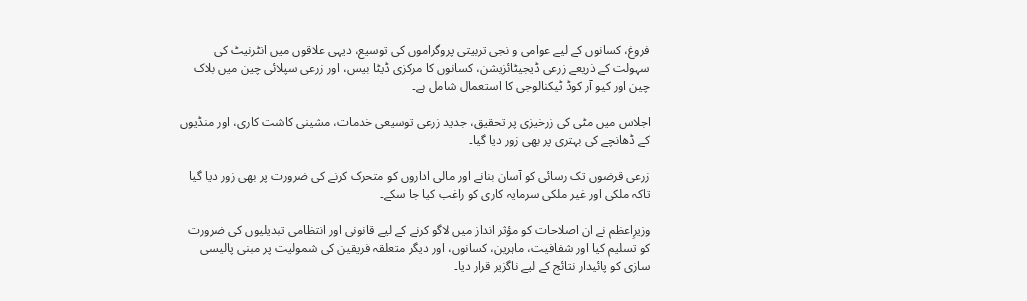فروغ، کسانوں کے لیے عوامی و نجی تربیتی پروگراموں کی توسیع، دیہی علاقوں میں انٹرنیٹ کی سہولت کے ذریعے زرعی ڈیجیٹائزیشن، کسانوں کا مرکزی ڈیٹا بیس، اور زرعی سپلائی چین میں بلاک چین اور کیو آر کوڈ ٹیکنالوجی کا استعمال شامل ہے۔

اجلاس میں مٹی کی زرخیزی پر تحقیق، جدید زرعی توسیعی خدمات، مشینی کاشت کاری، اور منڈیوں کے ڈھانچے کی بہتری پر بھی زور دیا گیا۔

زرعی قرضوں تک رسائی کو آسان بنانے اور مالی اداروں کو متحرک کرنے کی ضرورت پر بھی زور دیا گیا تاکہ ملکی اور غیر ملکی سرمایہ کاری کو راغب کیا جا سکے۔

وزیرِاعظم نے ان اصلاحات کو مؤثر انداز میں لاگو کرنے کے لیے قانونی اور انتظامی تبدیلیوں کی ضرورت کو تسلیم کیا اور شفافیت، ماہرین، کسانوں، اور دیگر متعلقہ فریقین کی شمولیت پر مبنی پالیسی سازی کو پائیدار نتائج کے لیے ناگزیر قرار دیا۔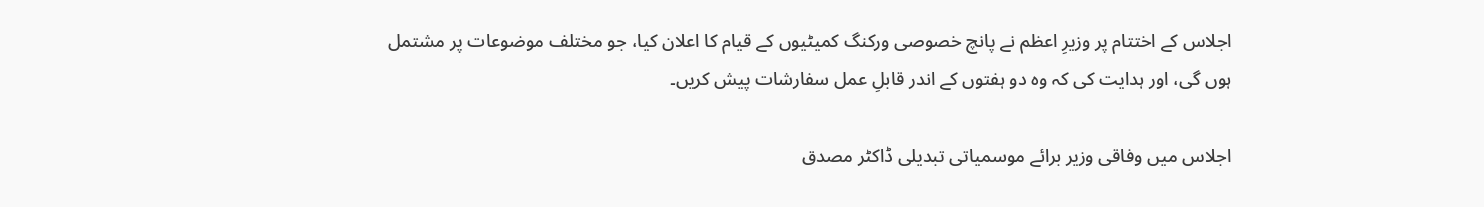اجلاس کے اختتام پر وزیرِ اعظم نے پانچ خصوصی ورکنگ کمیٹیوں کے قیام کا اعلان کیا، جو مختلف موضوعات پر مشتمل ہوں گی، اور ہدایت کی کہ وہ دو ہفتوں کے اندر قابلِ عمل سفارشات پیش کریں۔

اجلاس میں وفاقی وزیر برائے موسمیاتی تبدیلی ڈاکٹر مصدق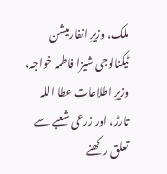ملک، وزیرِ انفارمیشن ٹیکنالوجی شیزا فاطمہ خواجہ، وزیرِ اطلاعات عطا اللہ تارڑ، اور زرعی شعبے سے تعلق رکھنے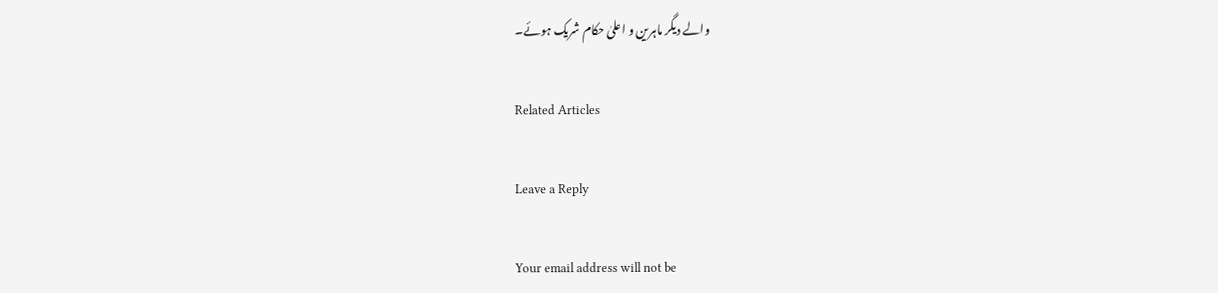والے دیگر ماہرین و اعلیٰ حکام شریک ہوئے۔

Related Articles

Leave a Reply

Your email address will not be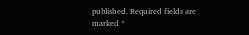published. Required fields are marked *